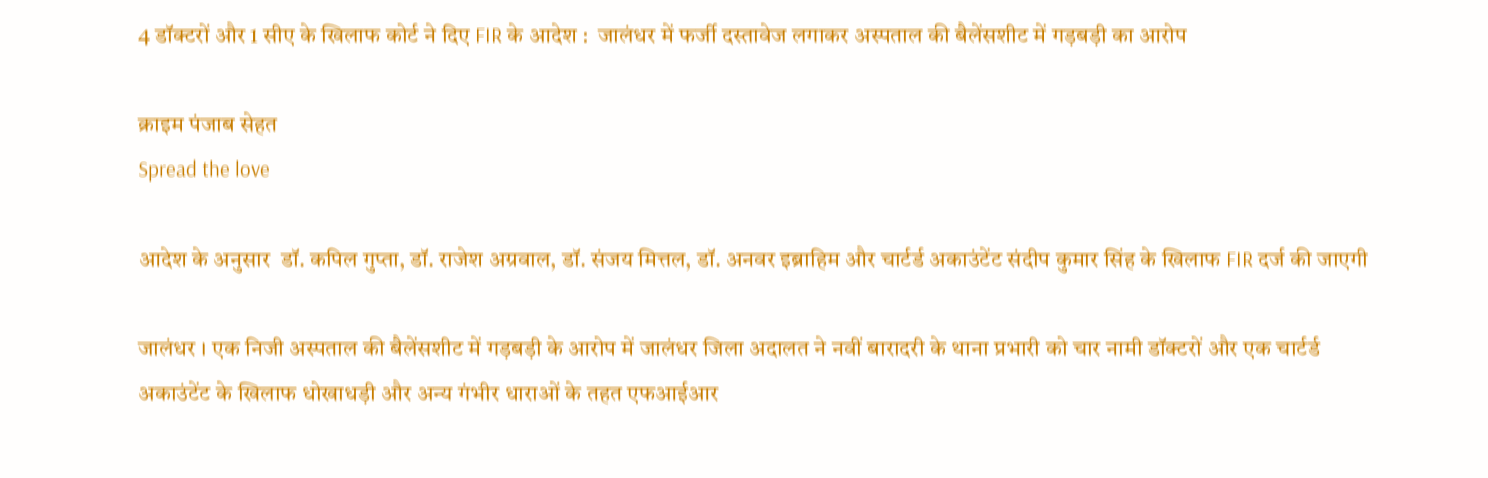4 डॉक्टरों और 1 सीए के खिलाफ कोर्ट ने दिए FIR के आदेश :  जालंधर में फर्जी दस्तावेज लगाकर अस्पताल की बैलेंसशीट में गड़बड़ी का आरोप

क्राइम पंजाब सेहत
Spread the love

आदेश के अनुसार  डॉ. कपिल गुप्ता, डॉ. राजेश अग्रवाल, डॉ. संजय मित्तल, डॉ. अनवर इब्राहिम और चार्टर्ड अकाउंटेंट संदीप कुमार सिंह के खिलाफ FIR दर्ज की जाएगी

जालंधर । एक निजी अस्पताल की बैलेंसशीट में गड़बड़ी के आरोप में जालंधर जिला अदालत ने नवीं बारादरी के थाना प्रभारी को चार नामी डॉक्टरों और एक चार्टर्ड अकाउंटेंट के खिलाफ धोखाधड़ी और अन्य गंभीर धाराओं के तहत एफआईआर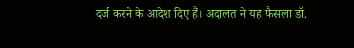दर्ज करने के आदेश दिए हैं। अदालत ने यह फैसला डॉ.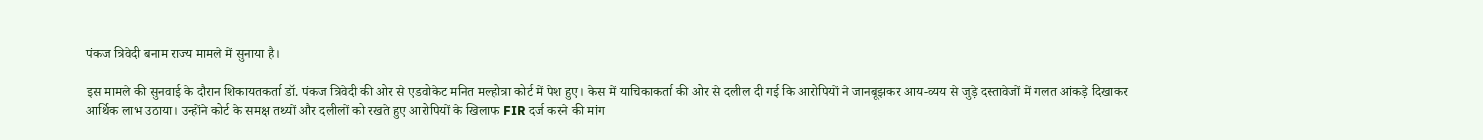पंकज त्रिवेदी बनाम राज्य मामले में सुनाया है।

इस मामले की सुनवाई के दौरान शिकायतकर्ता डॉ. पंकज त्रिवेदी की ओर से एडवोकेट मनित मल्होत्रा कोर्ट में पेश हुए। केस में याचिकाकर्ता की ओर से दलील दी गई कि आरोपियों ने जानबूझकर आय-व्यय से जुड़े दस्तावेजों में गलत आंकड़े दिखाकर आर्थिक लाभ उठाया। उन्होंने कोर्ट के समक्ष तथ्यों और दलीलों को रखते हुए आरोपियों के खिलाफ FIR दर्ज करने की मांग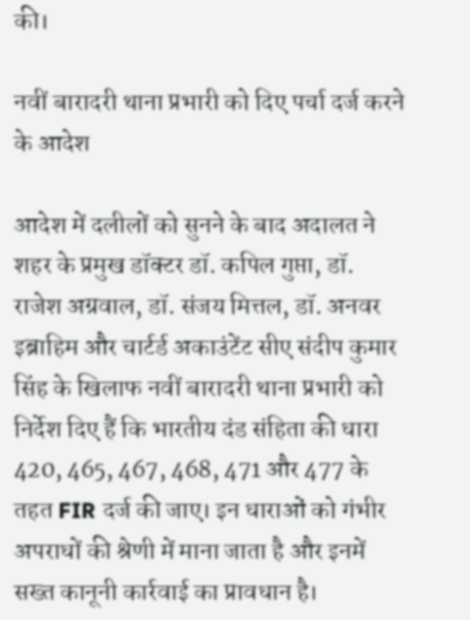की।

नवीं बारादरी थाना प्रभारी को दिए पर्चा दर्ज करने के आदेश

आदेश में दलीलों को सुनने के बाद अदालत ने शहर के प्रमुख डॉक्टर डॉ. कपिल गुप्ता, डॉ. राजेश अग्रवाल, डॉ. संजय मित्तल, डॉ. अनवर इब्राहिम और चार्टर्ड अकाउंटेंट सीए संदीप कुमार सिंह के खिलाफ नवीं बारादरी थाना प्रभारी को निर्देश दिए हैं कि भारतीय दंड संहिता की धारा 420, 465, 467, 468, 471 और 477 के तहत FIR दर्ज की जाए। इन धाराओं को गंभीर अपराधों की श्रेणी में माना जाता है और इनमें सख्त कानूनी कार्रवाई का प्रावधान है।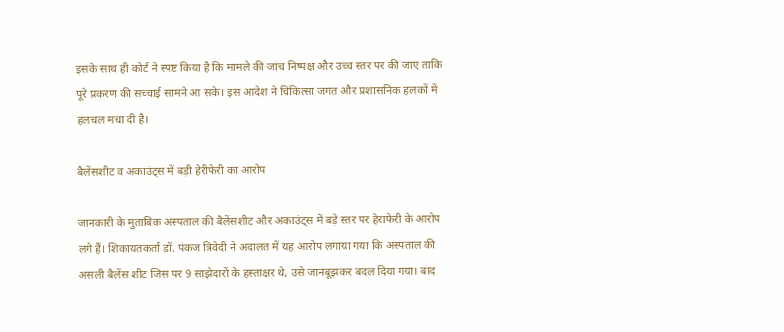इसके साथ ही कोर्ट ने स्पष्ट किया है कि मामले की जांच निष्पक्ष और उच्च स्तर पर की जाए ताकि पूरे प्रकरण की सच्चाई सामने आ सके। इस आदेश ने चिकित्सा जगत और प्रशासनिक हलकों में हलचल मचा दी है।

बैलेंसशीट व अकाउंट्स में बड़ी हेरीफेरी का आरोप

जानकारी के मुताबिक अस्पताल की बैलेंसशीट और अकाउंट्स में बड़े स्तर पर हेराफेरी के आरोप लगे हैं। शिकायतकर्ता डॉ. पंकज त्रिवेदी ने अदालत में यह आरोप लगाया गया कि अस्पताल की असली बैलेंस शीट जिस पर 9 साझेदारों के हस्ताक्षर थे, उसे जानबूझकर बदल दिया गया। बाद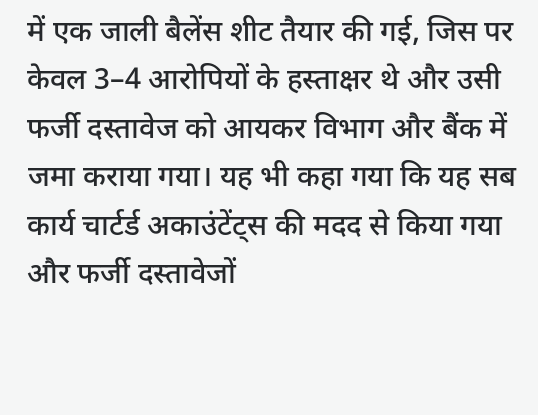में एक जाली बैलेंस शीट तैयार की गई, जिस पर केवल 3–4 आरोपियों के हस्ताक्षर थे और उसी फर्जी दस्तावेज को आयकर विभाग और बैंक में जमा कराया गया। यह भी कहा गया कि यह सब कार्य चार्टर्ड अकाउंटेंट्स की मदद से किया गया और फर्जी दस्तावेजों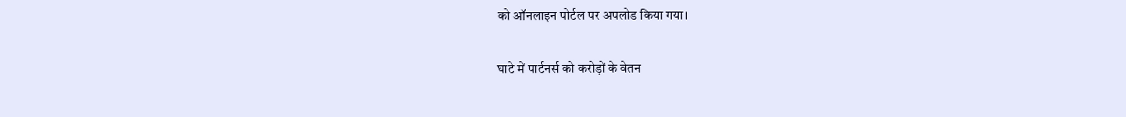को ऑनलाइन पोर्टल पर अपलोड किया गया।

घाटे में पार्टनर्स को करोड़ों के वेतन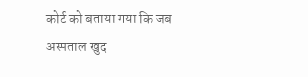कोर्ट को बताया गया कि जब अस्पताल खुद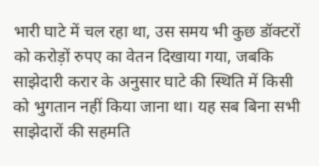भारी घाटे में चल रहा था, उस समय भी कुछ डॉक्टरों को करोड़ों रुपए का वेतन दिखाया गया, जबकि साझेदारी करार के अनुसार घाटे की स्थिति में किसी को भुगतान नहीं किया जाना था। यह सब बिना सभी साझेदारों की सहमति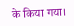के किया गया।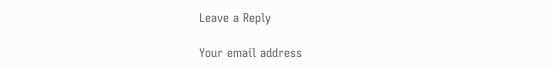Leave a Reply

Your email address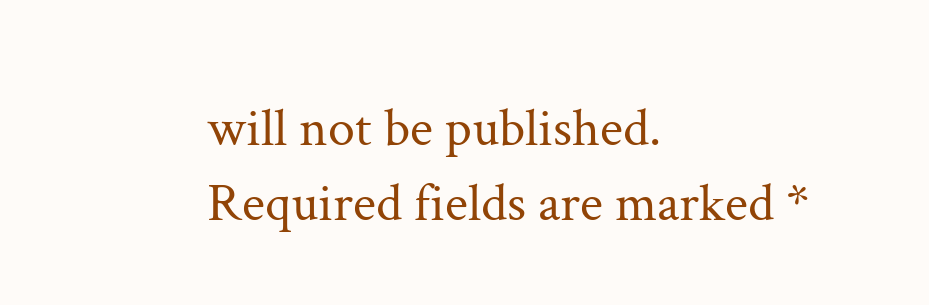will not be published. Required fields are marked *